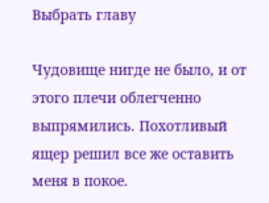Выбрать главу

Чудовище нигде не было, и от этого плечи облегченно выпрямились. Похотливый ящер решил все же оставить меня в покое.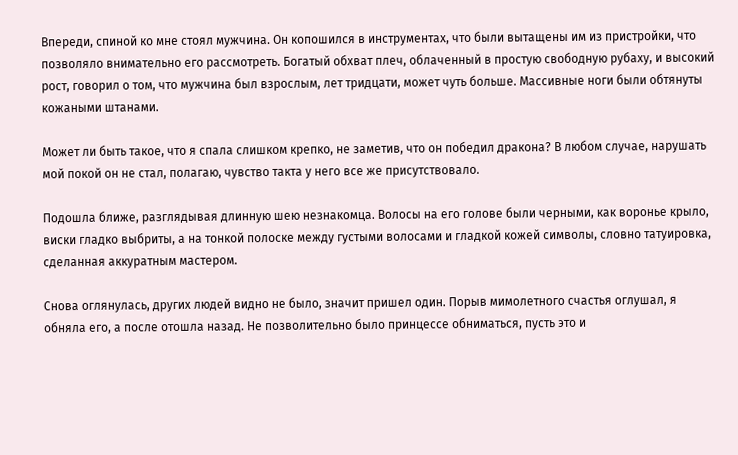Впереди, спиной ко мне стоял мужчина. Он копошился в инструментах, что были вытащены им из пристройки, что позволяло внимательно его рассмотреть. Богатый обхват плеч, облаченный в простую свободную рубаху, и высокий рост, говорил о том, что мужчина был взрослым, лет тридцати, может чуть больше. Массивные ноги были обтянуты кожаными штанами.

Может ли быть такое, что я спала слишком крепко, не заметив, что он победил дракона? В любом случае, нарушать мой покой он не стал, полагаю, чувство такта у него все же присутствовало.

Подошла ближе, разглядывая длинную шею незнакомца. Волосы на его голове были черными, как воронье крыло, виски гладко выбриты, а на тонкой полоске между густыми волосами и гладкой кожей символы, словно татуировка, сделанная аккуратным мастером.

Снова оглянулась, других людей видно не было, значит пришел один. Порыв мимолетного счастья оглушал, я обняла его, а после отошла назад. Не позволительно было принцессе обниматься, пусть это и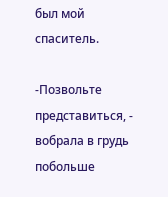был мой спаситель.

-Позвольте представиться, - вобрала в грудь побольше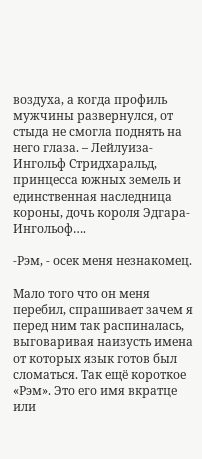воздуха, а когда профиль мужчины развернулся, от стыда не смогла поднять на него глаза. – Лейлуиза-Ингольф Стридхаральд, принцесса южных земель и единственная наследница короны, дочь короля Эдгара-Ингольоф….

-Рэм, - осек меня незнакомец.

Мало того что он меня перебил, спрашивает зачем я перед ним так распиналась, выговаривая наизусть имена от которых язык готов был сломаться. Так ещё короткое «Рэм». Это его имя вкратце или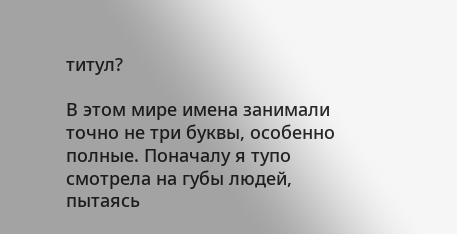титул?

В этом мире имена занимали точно не три буквы, особенно полные. Поначалу я тупо смотрела на губы людей, пытаясь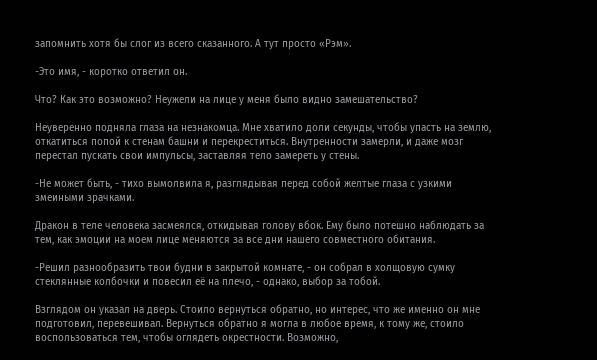запомнить хотя бы слог из всего сказанного. А тут просто «Рэм».

-Это имя, - коротко ответил он.

Что? Как это возможно? Неужели на лице у меня было видно замешательство?

Неуверенно подняла глаза на незнакомца. Мне хватило доли секунды, чтобы упасть на землю, откатиться попой к стенам башни и перекреститься. Внутренности замерли, и даже мозг перестал пускать свои импульсы, заставляя тело замереть у стены.

-Не может быть, - тихо вымолвила я, разглядывая перед собой желтые глаза с узкими змеиными зрачками.

Дракон в теле человека засмеялся, откидывая голову вбок. Ему было потешно наблюдать за тем, как эмоции на моем лице меняются за все дни нашего совместного обитания.

-Решил разнообразить твои будни в закрытой комнате, - он собрал в холщовую сумку стеклянные колбочки и повесил её на плечо, - однако, выбор за тобой.

Взглядом он указал на дверь. Стоило вернуться обратно, но интерес, что же именно он мне подготовил, перевешивал. Вернуться обратно я могла в любое время, к тому же, стоило воспользоваться тем, чтобы оглядеть окрестности. Возможно,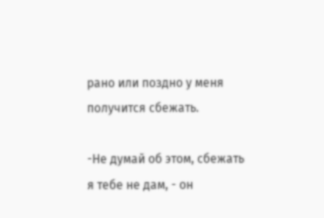рано или поздно у меня получится сбежать.

-Не думай об этом, сбежать я тебе не дам, - он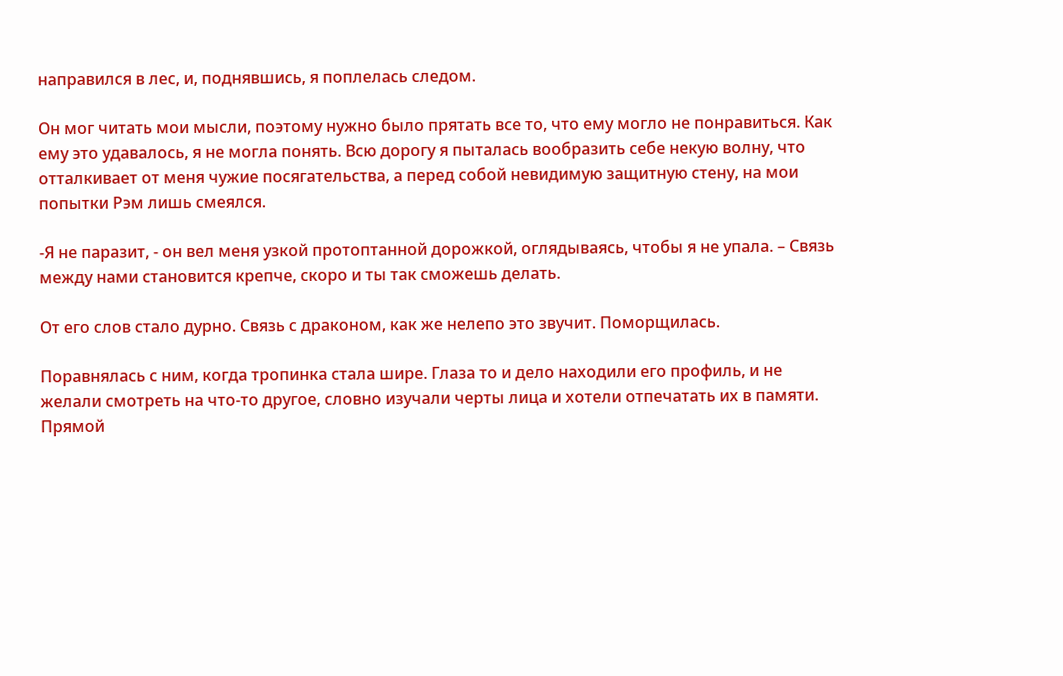направился в лес, и, поднявшись, я поплелась следом.

Он мог читать мои мысли, поэтому нужно было прятать все то, что ему могло не понравиться. Как ему это удавалось, я не могла понять. Всю дорогу я пыталась вообразить себе некую волну, что отталкивает от меня чужие посягательства, а перед собой невидимую защитную стену, на мои попытки Рэм лишь смеялся.

-Я не паразит, - он вел меня узкой протоптанной дорожкой, оглядываясь, чтобы я не упала. – Связь между нами становится крепче, скоро и ты так сможешь делать.

От его слов стало дурно. Связь с драконом, как же нелепо это звучит. Поморщилась.

Поравнялась с ним, когда тропинка стала шире. Глаза то и дело находили его профиль, и не желали смотреть на что-то другое, словно изучали черты лица и хотели отпечатать их в памяти. Прямой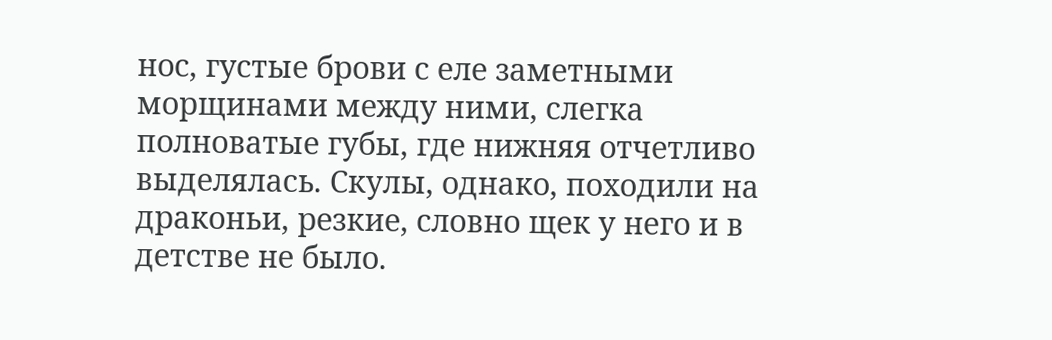нос, густые брови с еле заметными морщинами между ними, слегка полноватые губы, где нижняя отчетливо выделялась. Скулы, однако, походили на драконьи, резкие, словно щек у него и в детстве не было.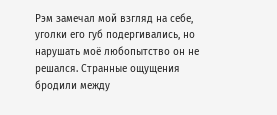Рэм замечал мой взгляд на себе, уголки его губ подергивались, но нарушать моё любопытство он не решался. Странные ощущения бродили между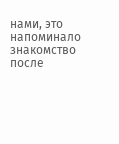нами, это напоминало знакомство после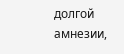долгой амнезии,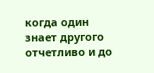когда один знает другого отчетливо и до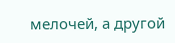мелочей, а другой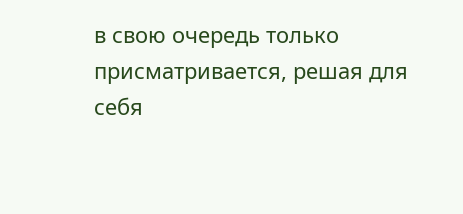в свою очередь только присматривается, решая для себя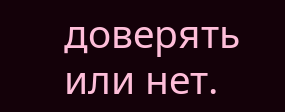доверять или нет.